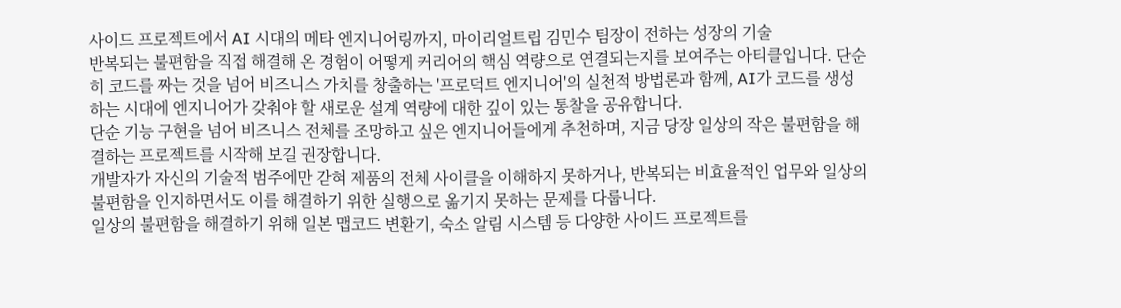사이드 프로젝트에서 AI 시대의 메타 엔지니어링까지, 마이리얼트립 김민수 팀장이 전하는 성장의 기술
반복되는 불편함을 직접 해결해 온 경험이 어떻게 커리어의 핵심 역량으로 연결되는지를 보여주는 아티클입니다. 단순히 코드를 짜는 것을 넘어 비즈니스 가치를 창출하는 '프로덕트 엔지니어'의 실천적 방법론과 함께, AI가 코드를 생성하는 시대에 엔지니어가 갖춰야 할 새로운 설계 역량에 대한 깊이 있는 통찰을 공유합니다.
단순 기능 구현을 넘어 비즈니스 전체를 조망하고 싶은 엔지니어들에게 추천하며, 지금 당장 일상의 작은 불편함을 해결하는 프로젝트를 시작해 보길 권장합니다.
개발자가 자신의 기술적 범주에만 갇혀 제품의 전체 사이클을 이해하지 못하거나, 반복되는 비효율적인 업무와 일상의 불편함을 인지하면서도 이를 해결하기 위한 실행으로 옮기지 못하는 문제를 다룹니다.
일상의 불편함을 해결하기 위해 일본 맵코드 변환기, 숙소 알림 시스템 등 다양한 사이드 프로젝트를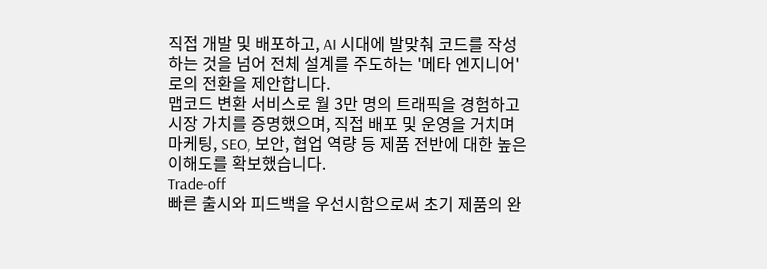직접 개발 및 배포하고, AI 시대에 발맞춰 코드를 작성하는 것을 넘어 전체 설계를 주도하는 '메타 엔지니어'로의 전환을 제안합니다.
맵코드 변환 서비스로 월 3만 명의 트래픽을 경험하고 시장 가치를 증명했으며, 직접 배포 및 운영을 거치며 마케팅, SEO, 보안, 협업 역량 등 제품 전반에 대한 높은 이해도를 확보했습니다.
Trade-off
빠른 출시와 피드백을 우선시함으로써 초기 제품의 완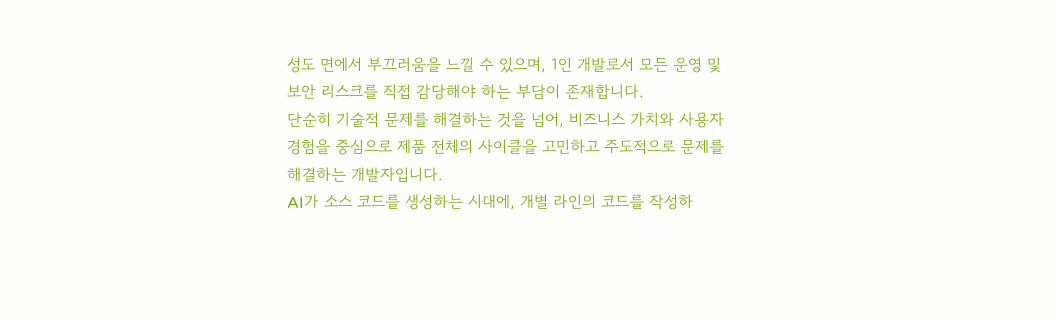성도 면에서 부끄러움을 느낄 수 있으며, 1인 개발로서 모든 운영 및 보안 리스크를 직접 감당해야 하는 부담이 존재합니다.
단순히 기술적 문제를 해결하는 것을 넘어, 비즈니스 가치와 사용자 경험을 중심으로 제품 전체의 사이클을 고민하고 주도적으로 문제를 해결하는 개발자입니다.
AI가 소스 코드를 생성하는 시대에, 개별 라인의 코드를 작성하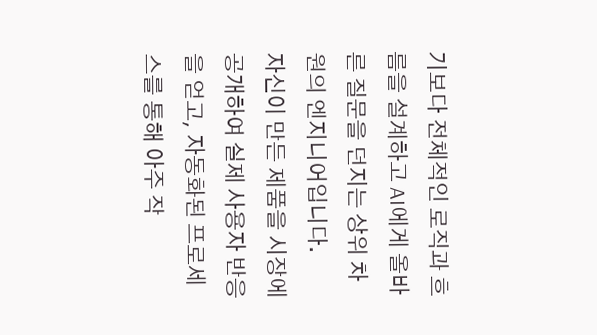기보다 전체적인 로직과 흐름을 설계하고 AI에게 올바른 질문을 던지는 상위 차원의 엔지니어입니다.
자신이 만든 제품을 시장에 공개하여 실제 사용자 반응을 얻고, 자동화된 프로세스를 통해 아주 작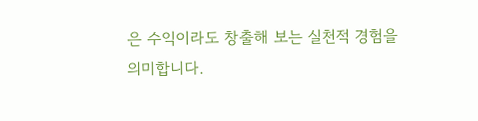은 수익이라도 창출해 보는 실천적 경험을 의미합니다.